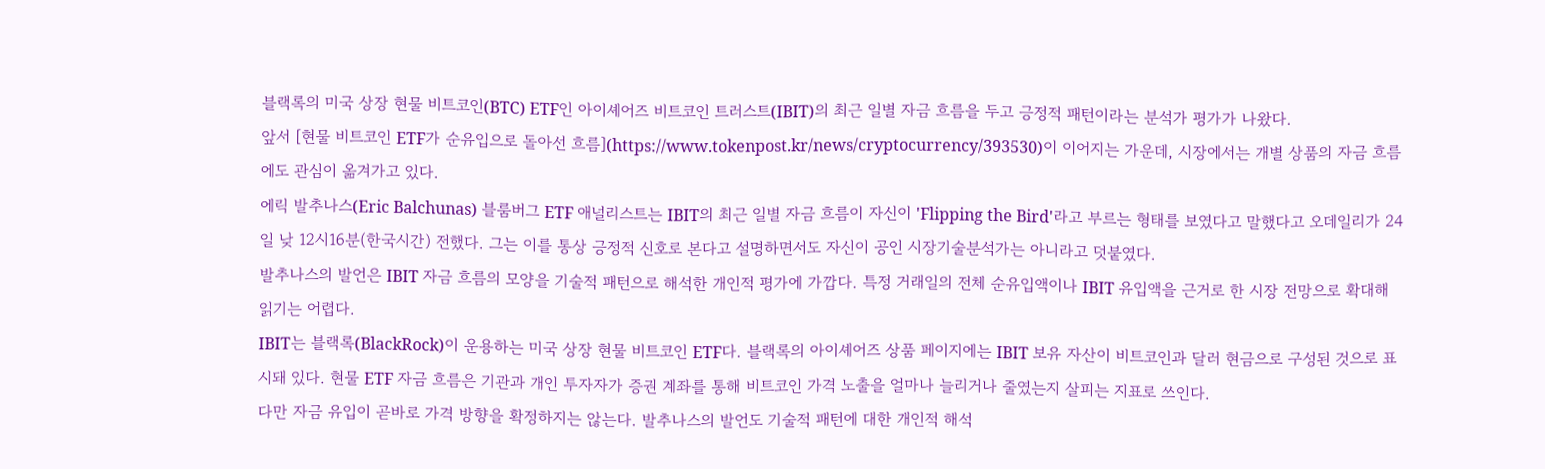블랙록의 미국 상장 현물 비트코인(BTC) ETF인 아이셰어즈 비트코인 트러스트(IBIT)의 최근 일별 자금 흐름을 두고 긍정적 패턴이라는 분석가 평가가 나왔다.
앞서 [현물 비트코인 ETF가 순유입으로 돌아선 흐름](https://www.tokenpost.kr/news/cryptocurrency/393530)이 이어지는 가운데, 시장에서는 개별 상품의 자금 흐름에도 관심이 옮겨가고 있다.
에릭 발추나스(Eric Balchunas) 블룸버그 ETF 애널리스트는 IBIT의 최근 일별 자금 흐름이 자신이 'Flipping the Bird'라고 부르는 형태를 보였다고 말했다고 오데일리가 24일 낮 12시16분(한국시간) 전했다. 그는 이를 통상 긍정적 신호로 본다고 설명하면서도 자신이 공인 시장기술분석가는 아니라고 덧붙였다.
발추나스의 발언은 IBIT 자금 흐름의 모양을 기술적 패턴으로 해석한 개인적 평가에 가깝다. 특정 거래일의 전체 순유입액이나 IBIT 유입액을 근거로 한 시장 전망으로 확대해 읽기는 어렵다.
IBIT는 블랙록(BlackRock)이 운용하는 미국 상장 현물 비트코인 ETF다. 블랙록의 아이셰어즈 상품 페이지에는 IBIT 보유 자산이 비트코인과 달러 현금으로 구성된 것으로 표시돼 있다. 현물 ETF 자금 흐름은 기관과 개인 투자자가 증권 계좌를 통해 비트코인 가격 노출을 얼마나 늘리거나 줄였는지 살피는 지표로 쓰인다.
다만 자금 유입이 곧바로 가격 방향을 확정하지는 않는다. 발추나스의 발언도 기술적 패턴에 대한 개인적 해석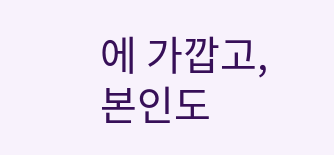에 가깝고, 본인도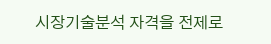시장기술분석 자격을 전제로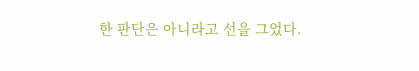한 판단은 아니라고 선을 그었다.